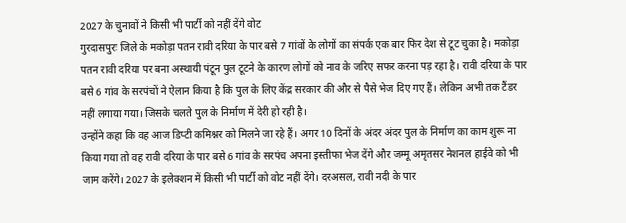2027 के चुनावों ने किसी भी पार्टी को नहीं देंगे वोट
गुरदासपुरः जिले के मकोड़ा पतन रावी दरिया के पार बसे 7 गांवों के लोगों का संपर्क एक बार फिर देश से टूट चुका है। मकोड़ा पतन रावी दरिया पर बना अस्थायी पंटून पुल टूटने के कारण लोगों को नाव के जरिए सफर करना पड़ रहा है। रावी दरिया के पार बसे 6 गांव के सरपंचों ने ऐलान किया है कि पुल के लिए केंद्र सरकार की और से पैसे भेज दिए गए हैं। लेकिन अभी तक टैंडर नहीं लगाया गया। जिसके चलते पुल के निर्माण में देरी हो रही है।
उन्होंने कहा कि वह आज डिप्टी कमिश्नर को मिलने जा रहे हैं। अगर 10 दिनों के अंदर अंदर पुल के निर्माण का काम शुरू ना किया गया तो वह रावी दरिया के पार बसे 6 गांव के सरपंच अपना इस्तीफा भेज देंगे और जम्मू अमृतसर नेशनल हाईवे को भी जाम करेंगे। 2027 के इलेक्शन में किसी भी पार्टी को वोट नहीं देंगे। दरअसल, रावी नदी के पार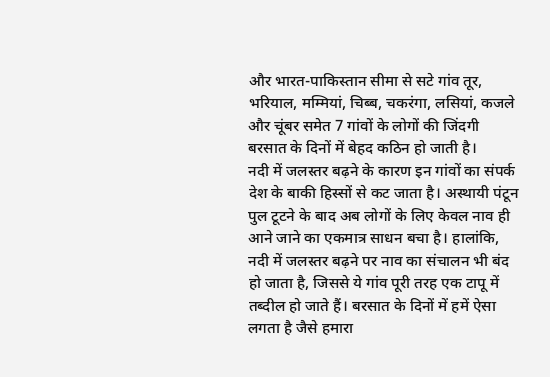और भारत-पाकिस्तान सीमा से सटे गांव तूर, भरियाल, मम्मियां, चिब्ब, चकरंगा, लसियां, कजले और चूंबर समेत 7 गांवों के लोगों की जिंदगी बरसात के दिनों में बेहद कठिन हो जाती है।
नदी में जलस्तर बढ़ने के कारण इन गांवों का संपर्क देश के बाकी हिस्सों से कट जाता है। अस्थायी पंटून पुल टूटने के बाद अब लोगों के लिए केवल नाव ही आने जाने का एकमात्र साधन बचा है। हालांकि, नदी में जलस्तर बढ़ने पर नाव का संचालन भी बंद हो जाता है, जिससे ये गांव पूरी तरह एक टापू में तब्दील हो जाते हैं। बरसात के दिनों में हमें ऐसा लगता है जैसे हमारा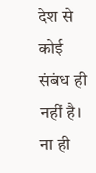देश से कोई संबंध ही नहीं है। ना ही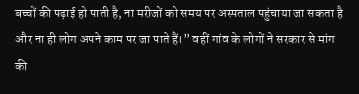बच्चों की पढ़ाई हो पाती है, ना मरीजों को समय पर अस्पताल पहुंचाया जा सकता है और ना ही लोग अपने काम पर जा पाते हैं।” वहीं गांव के लोगों ने सरकार से मांग की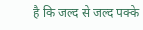है कि जल्द से जल्द पक्के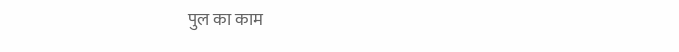पुल का काम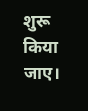शुरू किया जाए।